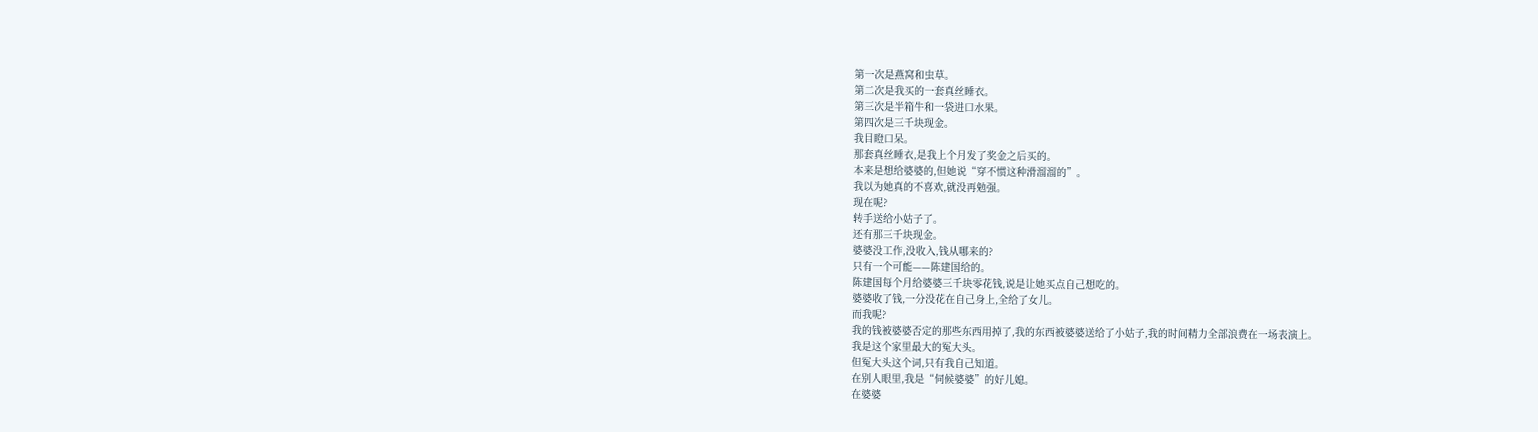第一次是燕窝和虫草。
第二次是我买的一套真丝睡衣。
第三次是半箱牛和一袋进口水果。
第四次是三千块现金。
我目瞪口呆。
那套真丝睡衣,是我上个月发了奖金之后买的。
本来是想给婆婆的,但她说“穿不惯这种滑溜溜的”。
我以为她真的不喜欢,就没再勉强。
现在呢?
转手送给小姑子了。
还有那三千块现金。
婆婆没工作,没收入,钱从哪来的?
只有一个可能——陈建国给的。
陈建国每个月给婆婆三千块零花钱,说是让她买点自己想吃的。
婆婆收了钱,一分没花在自己身上,全给了女儿。
而我呢?
我的钱被婆婆否定的那些东西用掉了,我的东西被婆婆送给了小姑子,我的时间精力全部浪费在一场表演上。
我是这个家里最大的冤大头。
但冤大头这个词,只有我自己知道。
在别人眼里,我是“伺候婆婆”的好儿媳。
在婆婆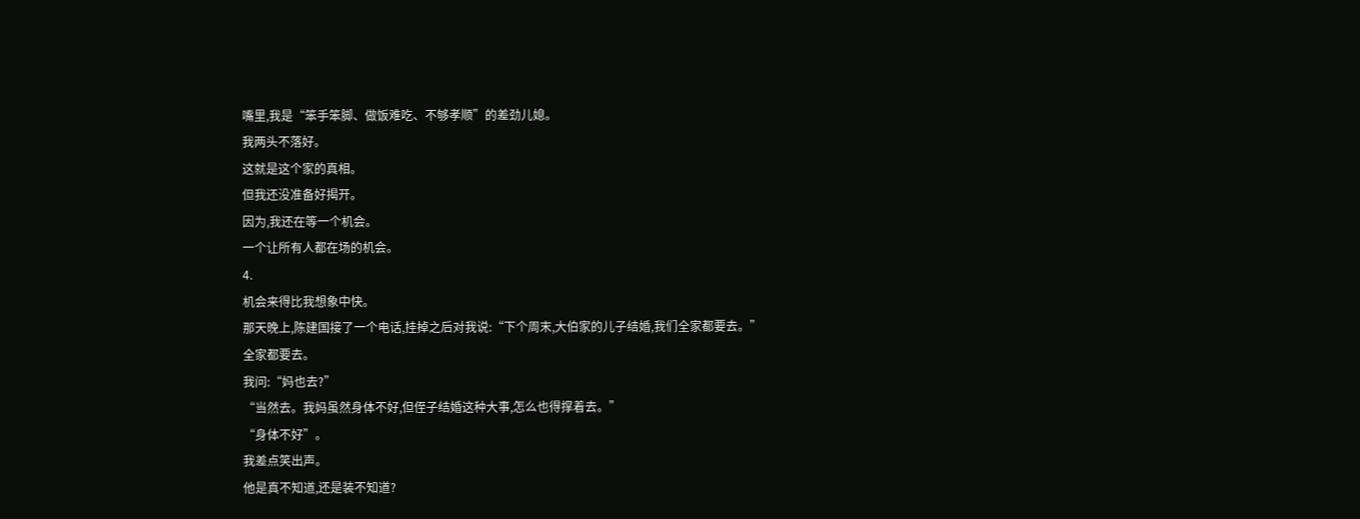嘴里,我是“笨手笨脚、做饭难吃、不够孝顺”的差劲儿媳。
我两头不落好。
这就是这个家的真相。
但我还没准备好揭开。
因为,我还在等一个机会。
一个让所有人都在场的机会。
4.
机会来得比我想象中快。
那天晚上,陈建国接了一个电话,挂掉之后对我说:“下个周末,大伯家的儿子结婚,我们全家都要去。”
全家都要去。
我问:“妈也去?”
“当然去。我妈虽然身体不好,但侄子结婚这种大事,怎么也得撑着去。”
“身体不好”。
我差点笑出声。
他是真不知道,还是装不知道?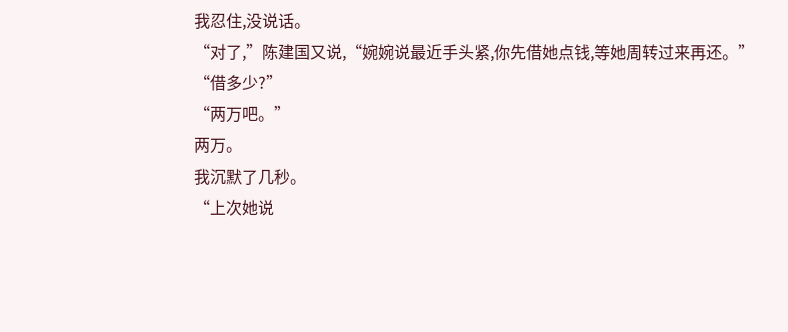我忍住,没说话。
“对了,”陈建国又说,“婉婉说最近手头紧,你先借她点钱,等她周转过来再还。”
“借多少?”
“两万吧。”
两万。
我沉默了几秒。
“上次她说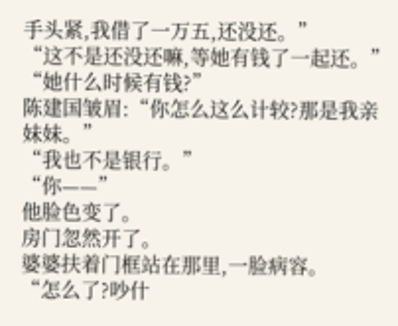手头紧,我借了一万五,还没还。”
“这不是还没还嘛,等她有钱了一起还。”
“她什么时候有钱?”
陈建国皱眉:“你怎么这么计较?那是我亲妹妹。”
“我也不是银行。”
“你——”
他脸色变了。
房门忽然开了。
婆婆扶着门框站在那里,一脸病容。
“怎么了?吵什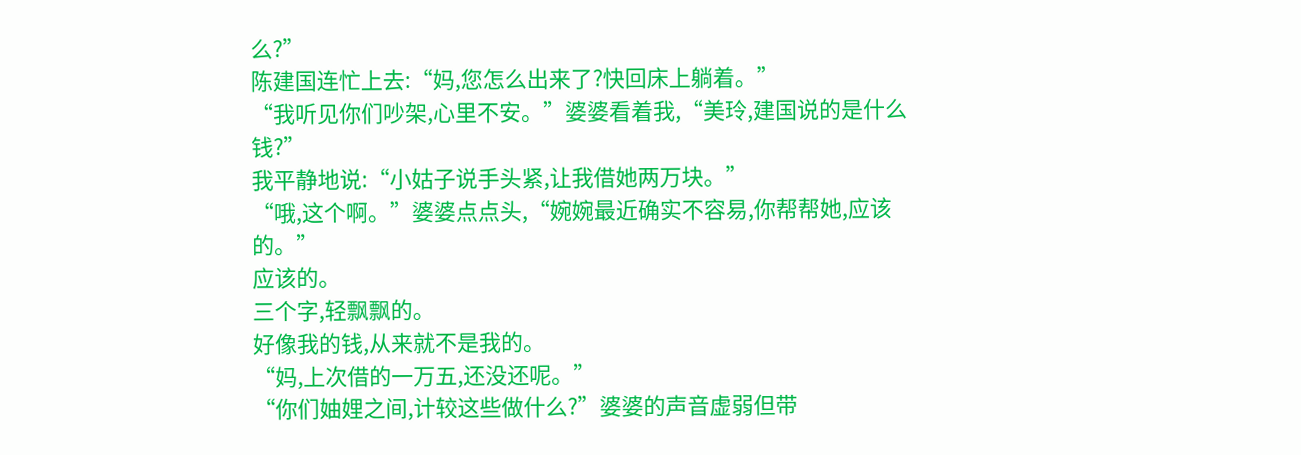么?”
陈建国连忙上去:“妈,您怎么出来了?快回床上躺着。”
“我听见你们吵架,心里不安。”婆婆看着我,“美玲,建国说的是什么钱?”
我平静地说:“小姑子说手头紧,让我借她两万块。”
“哦,这个啊。”婆婆点点头,“婉婉最近确实不容易,你帮帮她,应该的。”
应该的。
三个字,轻飘飘的。
好像我的钱,从来就不是我的。
“妈,上次借的一万五,还没还呢。”
“你们妯娌之间,计较这些做什么?”婆婆的声音虚弱但带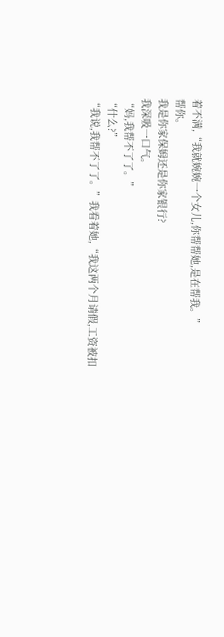着不满,“我就婉婉一个女儿,你帮帮她,是在帮我。”
帮你。
我是你家保姆还是你家银行?
我深吸一口气。
“妈,我帮不了了。”
“什么?”
“我说,我帮不了了。”我看着她,“我这两个月请假,工资被扣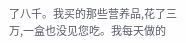了八千。我买的那些营养品,花了三万,一盒也没见您吃。我每天做的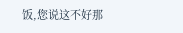饭,您说这不好那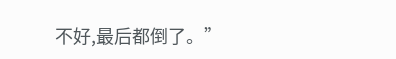不好,最后都倒了。”